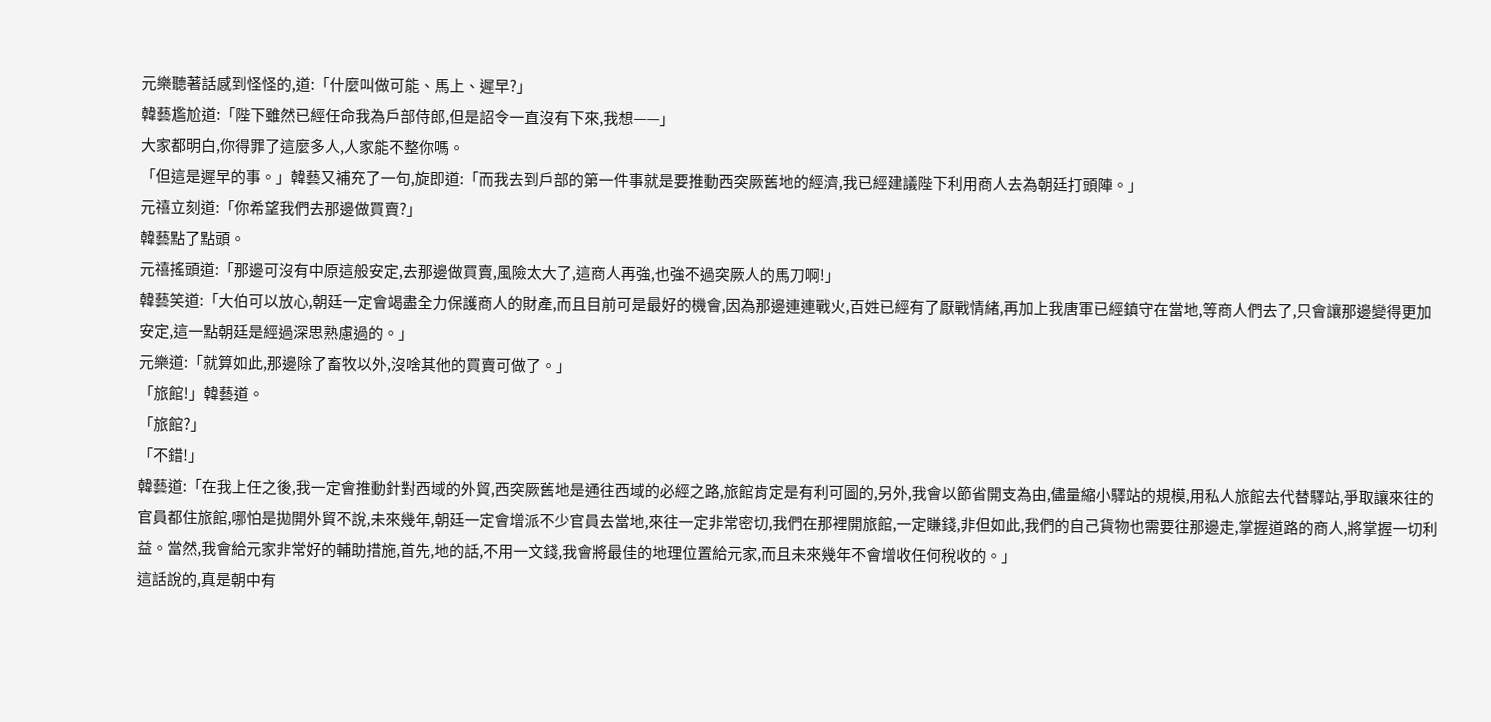元樂聽著話感到怪怪的,道:「什麼叫做可能、馬上、遲早?」
韓藝尷尬道:「陛下雖然已經任命我為戶部侍郎,但是詔令一直沒有下來,我想——」
大家都明白,你得罪了這麼多人,人家能不整你嗎。
「但這是遲早的事。」韓藝又補充了一句,旋即道:「而我去到戶部的第一件事就是要推動西突厥舊地的經濟,我已經建議陛下利用商人去為朝廷打頭陣。」
元禧立刻道:「你希望我們去那邊做買賣?」
韓藝點了點頭。
元禧搖頭道:「那邊可沒有中原這般安定,去那邊做買賣,風險太大了,這商人再強,也強不過突厥人的馬刀啊!」
韓藝笑道:「大伯可以放心,朝廷一定會竭盡全力保護商人的財產,而且目前可是最好的機會,因為那邊連連戰火,百姓已經有了厭戰情緒,再加上我唐軍已經鎮守在當地,等商人們去了,只會讓那邊變得更加安定,這一點朝廷是經過深思熟慮過的。」
元樂道:「就算如此,那邊除了畜牧以外,沒啥其他的買賣可做了。」
「旅館!」韓藝道。
「旅館?」
「不錯!」
韓藝道:「在我上任之後,我一定會推動針對西域的外貿,西突厥舊地是通往西域的必經之路,旅館肯定是有利可圖的,另外,我會以節省開支為由,儘量縮小驛站的規模,用私人旅館去代替驛站,爭取讓來往的官員都住旅館,哪怕是拋開外貿不說,未來幾年,朝廷一定會增派不少官員去當地,來往一定非常密切,我們在那裡開旅館,一定賺錢,非但如此,我們的自己貨物也需要往那邊走,掌握道路的商人,將掌握一切利益。當然,我會給元家非常好的輔助措施,首先,地的話,不用一文錢,我會將最佳的地理位置給元家,而且未來幾年不會增收任何稅收的。」
這話說的,真是朝中有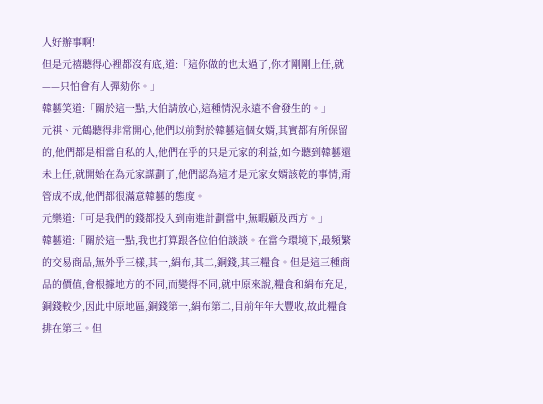人好辦事啊!
但是元禧聽得心裡都沒有底,道:「這你做的也太過了,你才剛剛上任,就——只怕會有人彈劾你。」
韓藝笑道:「關於這一點,大伯請放心,這種情況永遠不會發生的。」
元祺、元鶴聽得非常開心,他們以前對於韓藝這個女婿,其實都有所保留的,他們都是相當自私的人,他們在乎的只是元家的利益,如今聽到韓藝還未上任,就開始在為元家謀劃了,他們認為這才是元家女婿該乾的事情,甭管成不成,他們都很滿意韓藝的態度。
元樂道:「可是我們的錢都投入到南進計劃當中,無暇顧及西方。」
韓藝道:「關於這一點,我也打算跟各位伯伯談談。在當今環境下,最頻繁的交易商品,無外乎三樣,其一,絹布,其二,銅錢,其三糧食。但是這三種商品的價值,會根據地方的不同,而變得不同,就中原來說,糧食和絹布充足,銅錢較少,因此中原地區,銅錢第一,絹布第二,目前年年大豐收,故此糧食排在第三。但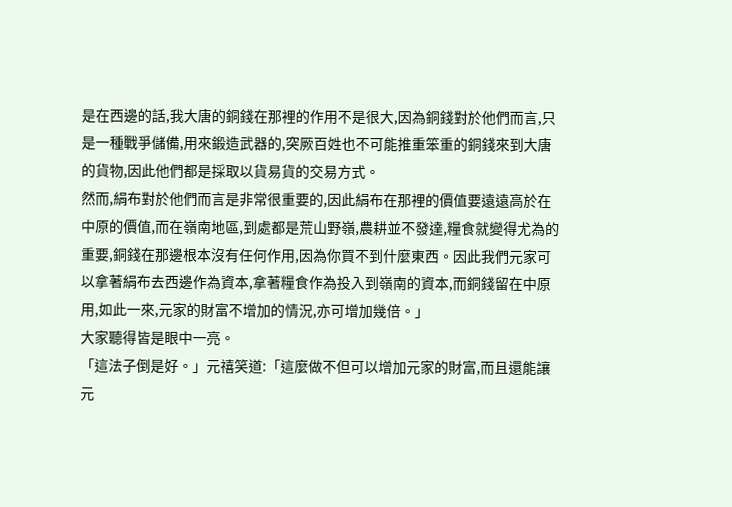是在西邊的話,我大唐的銅錢在那裡的作用不是很大,因為銅錢對於他們而言,只是一種戰爭儲備,用來鍛造武器的,突厥百姓也不可能推重笨重的銅錢來到大唐的貨物,因此他們都是採取以貨易貨的交易方式。
然而,絹布對於他們而言是非常很重要的,因此絹布在那裡的價值要遠遠高於在中原的價值,而在嶺南地區,到處都是荒山野嶺,農耕並不發達,糧食就變得尤為的重要,銅錢在那邊根本沒有任何作用,因為你買不到什麼東西。因此我們元家可以拿著絹布去西邊作為資本,拿著糧食作為投入到嶺南的資本,而銅錢留在中原用,如此一來,元家的財富不增加的情況,亦可增加幾倍。」
大家聽得皆是眼中一亮。
「這法子倒是好。」元禧笑道:「這麼做不但可以增加元家的財富,而且還能讓元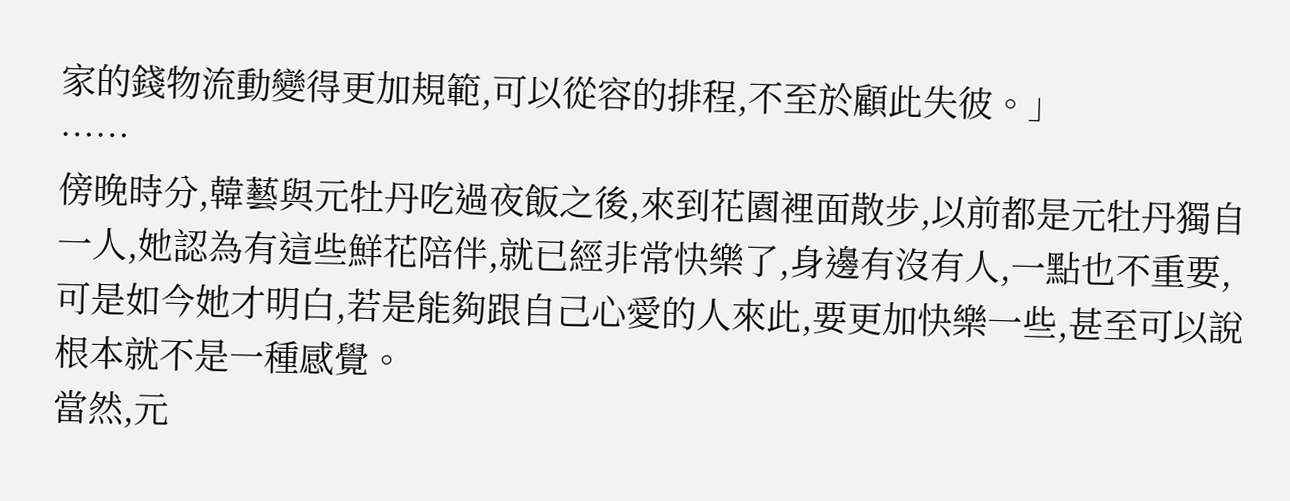家的錢物流動變得更加規範,可以從容的排程,不至於顧此失彼。」
……
傍晚時分,韓藝與元牡丹吃過夜飯之後,來到花園裡面散步,以前都是元牡丹獨自一人,她認為有這些鮮花陪伴,就已經非常快樂了,身邊有沒有人,一點也不重要,可是如今她才明白,若是能夠跟自己心愛的人來此,要更加快樂一些,甚至可以說根本就不是一種感覺。
當然,元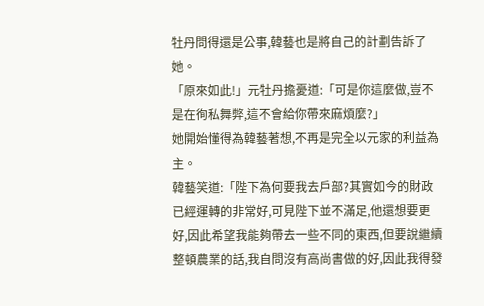牡丹問得還是公事,韓藝也是將自己的計劃告訴了她。
「原來如此!」元牡丹擔憂道:「可是你這麼做,豈不是在徇私舞弊,這不會給你帶來麻煩麼?」
她開始懂得為韓藝著想,不再是完全以元家的利益為主。
韓藝笑道:「陛下為何要我去戶部?其實如今的財政已經運轉的非常好,可見陛下並不滿足,他還想要更好,因此希望我能夠帶去一些不同的東西,但要說繼續整頓農業的話,我自問沒有高尚書做的好,因此我得發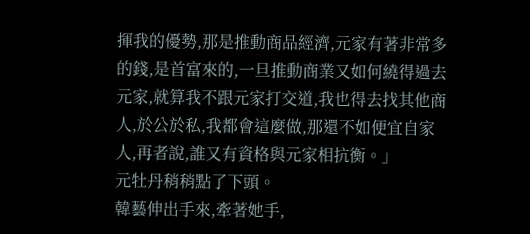揮我的優勢,那是推動商品經濟,元家有著非常多的錢,是首富來的,一旦推動商業又如何繞得過去元家,就算我不跟元家打交道,我也得去找其他商人,於公於私,我都會這麼做,那還不如便宜自家人,再者說,誰又有資格與元家相抗衡。」
元牡丹稍稍點了下頭。
韓藝伸出手來,牽著她手,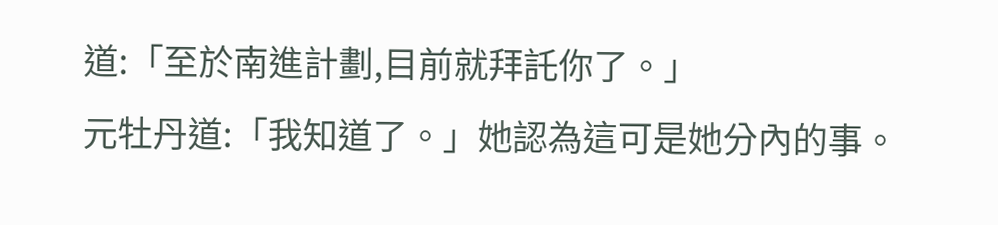道:「至於南進計劃,目前就拜託你了。」
元牡丹道:「我知道了。」她認為這可是她分內的事。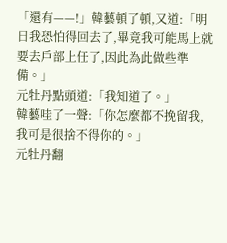「還有——!」韓藝頓了頓,又道:「明日我恐怕得回去了,畢竟我可能馬上就要去戶部上任了,因此為此做些準備。」
元牡丹點頭道:「我知道了。」
韓藝哇了一聲:「你怎麼都不挽留我,我可是很捨不得你的。」
元牡丹翻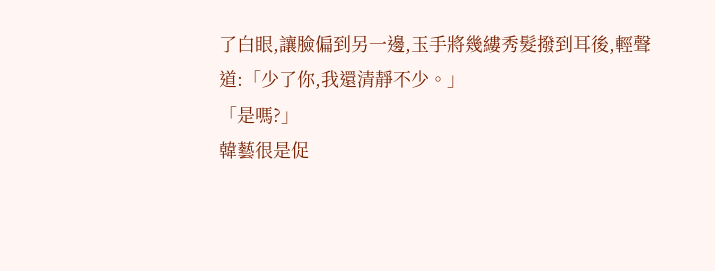了白眼,讓臉偏到另一邊,玉手將幾縷秀髮撥到耳後,輕聲道:「少了你,我還清靜不少。」
「是嗎?」
韓藝很是促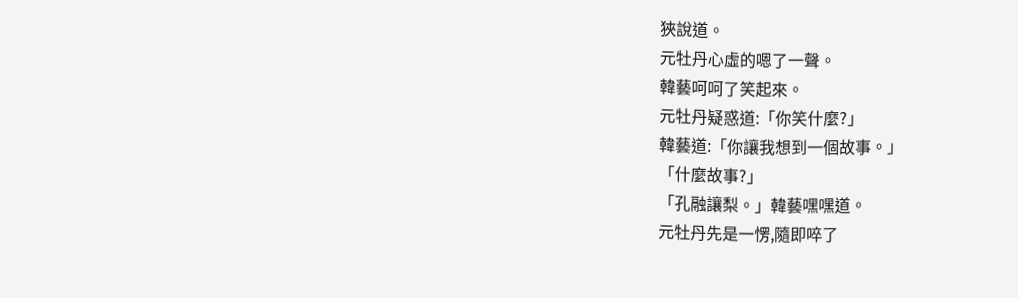狹說道。
元牡丹心虛的嗯了一聲。
韓藝呵呵了笑起來。
元牡丹疑惑道:「你笑什麼?」
韓藝道:「你讓我想到一個故事。」
「什麼故事?」
「孔融讓梨。」韓藝嘿嘿道。
元牡丹先是一愣,隨即啐了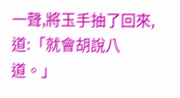一聲,將玉手抽了回來,道:「就會胡說八道。」